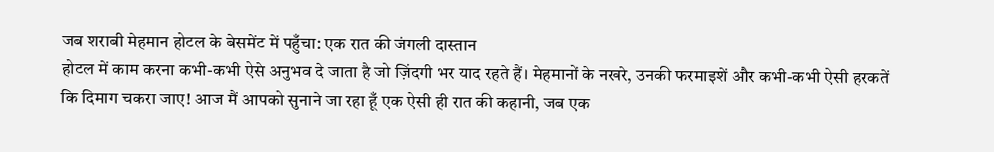जब शराबी मेहमान होटल के बेसमेंट में पहुँचा: एक रात की जंगली दास्तान
होटल में काम करना कभी-कभी ऐसे अनुभव दे जाता है जो ज़िंदगी भर याद रहते हैं। मेहमानों के नखरे, उनकी फरमाइशें और कभी-कभी ऐसी हरकतें कि दिमाग चकरा जाए! आज मैं आपको सुनाने जा रहा हूँ एक ऐसी ही रात की कहानी, जब एक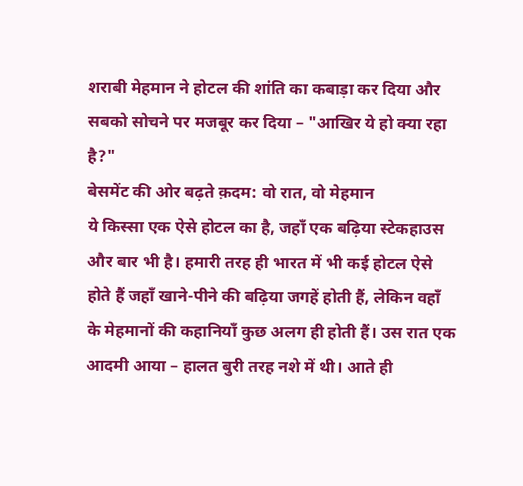शराबी मेहमान ने होटल की शांति का कबाड़ा कर दिया और सबको सोचने पर मजबूर कर दिया – "आखिर ये हो क्या रहा है?"
बेसमेंट की ओर बढ़ते क़दम: वो रात, वो मेहमान
ये किस्सा एक ऐसे होटल का है, जहाँ एक बढ़िया स्टेकहाउस और बार भी है। हमारी तरह ही भारत में भी कई होटल ऐसे होते हैं जहाँ खाने-पीने की बढ़िया जगहें होती हैं, लेकिन वहाँ के मेहमानों की कहानियाँ कुछ अलग ही होती हैं। उस रात एक आदमी आया – हालत बुरी तरह नशे में थी। आते ही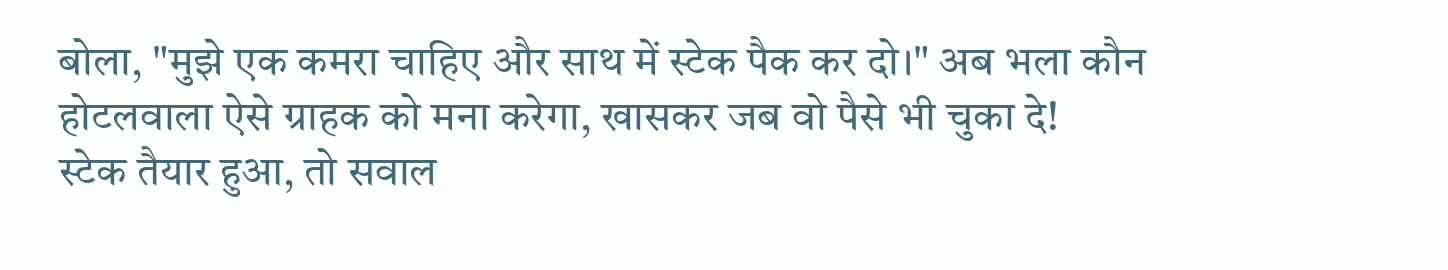बोला, "मुझे एक कमरा चाहिए और साथ में स्टेक पैक कर दो।" अब भला कौन होटलवाला ऐसे ग्राहक को मना करेगा, खासकर जब वो पैसे भी चुका दे!
स्टेक तैयार हुआ, तो सवाल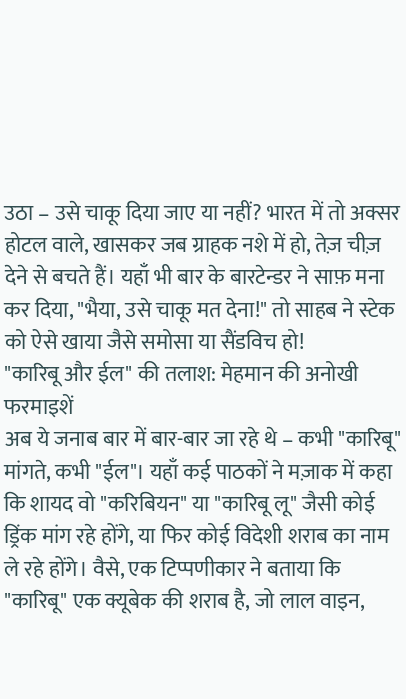उठा – उसे चाकू दिया जाए या नहीं? भारत में तो अक्सर होटल वाले, खासकर जब ग्राहक नशे में हो, तेज़ चीज़ देने से बचते हैं। यहाँ भी बार के बारटेन्डर ने साफ़ मना कर दिया, "भैया, उसे चाकू मत देना!" तो साहब ने स्टेक को ऐसे खाया जैसे समोसा या सैंडविच हो!
"कारिबू और ईल" की तलाश: मेहमान की अनोखी फरमाइशें
अब ये जनाब बार में बार-बार जा रहे थे – कभी "कारिबू" मांगते, कभी "ईल"। यहाँ कई पाठकों ने मज़ाक में कहा कि शायद वो "करिबियन" या "कारिबू लू" जैसी कोई ड्रिंक मांग रहे होंगे, या फिर कोई विदेशी शराब का नाम ले रहे होंगे। वैसे, एक टिप्पणीकार ने बताया कि "कारिबू" एक क्यूबेक की शराब है, जो लाल वाइन,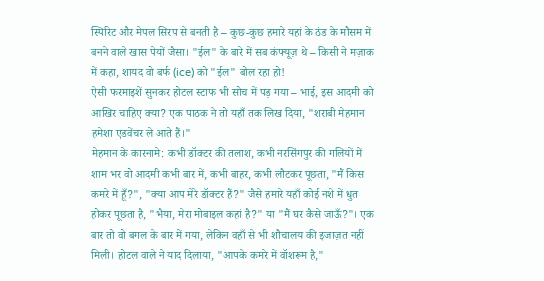स्पिरिट और मेपल सिरप से बनती है – कुछ-कुछ हमारे यहां के ठंड के मौसम में बनने वाले खास पेयों जैसा। "ईल" के बारे में सब कंफ्यूज़ थे – किसी ने मज़ाक में कहा, शायद वो बर्फ (ice) को "ईल" बोल रहा हो!
ऐसी फरमाइशें सुनकर होटल स्टाफ भी सोच में पड़ गया – भाई, इस आदमी को आखिर चाहिए क्या? एक पाठक ने तो यहाँ तक लिख दिया, "शराबी मेहमान हमेशा एडवेंचर ले आते हैं।"
मेहमान के कारनामे: कभी डॉक्टर की तलाश, कभी नरसिंगपुर की गलियों में
शाम भर वो आदमी कभी बार में, कभी बाहर, कभी लौटकर पूछता, "मैं किस कमरे में हूँ?", "क्या आप मेरे डॉक्टर हैं?" जैसे हमारे यहाँ कोई नशे में धुत होकर पूछता है, "भैया, मेरा मोबाइल कहां है?" या "मैं घर कैसे जाऊँ?"। एक बार तो वो बगल के बार में गया, लेकिन वहाँ से भी शौचालय की इजाज़त नहीं मिली। होटल वाले ने याद दिलाया, "आपके कमरे में वॉशरूम है,"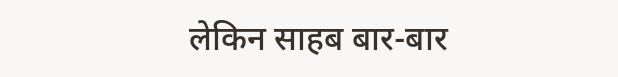लेकिन साहब बार-बार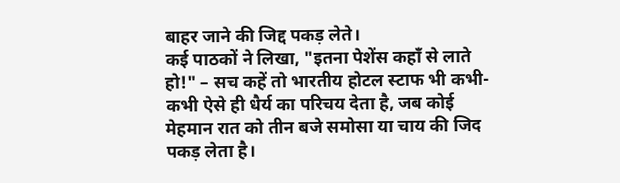बाहर जाने की जिद्द पकड़ लेते।
कई पाठकों ने लिखा, "इतना पेशेंस कहाँ से लाते हो!" – सच कहें तो भारतीय होटल स्टाफ भी कभी-कभी ऐसे ही धैर्य का परिचय देता है, जब कोई मेहमान रात को तीन बजे समोसा या चाय की जिद पकड़ लेता है।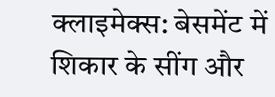क्लाइमेक्स: बेसमेंट में शिकार के सींग और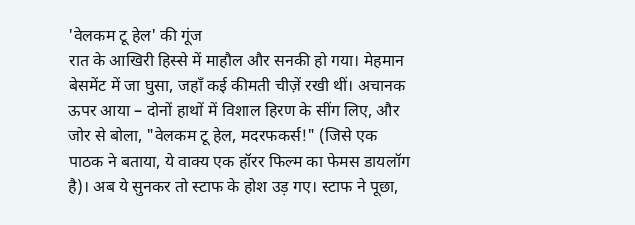'वेलकम टू हेल' की गूंज
रात के आखिरी हिस्से में माहौल और सनकी हो गया। मेहमान बेसमेंट में जा घुसा, जहाँ कई कीमती चीज़ें रखी थीं। अचानक ऊपर आया – दोनों हाथों में विशाल हिरण के सींग लिए, और जोर से बोला, "वेलकम टू हेल, मदरफकर्स!" (जिसे एक पाठक ने बताया, ये वाक्य एक हॉरर फिल्म का फेमस डायलॉग है)। अब ये सुनकर तो स्टाफ के होश उड़ गए। स्टाफ ने पूछा,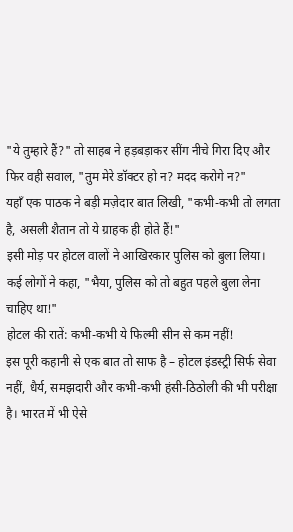"ये तुम्हारे हैं?" तो साहब ने हड़बड़ाकर सींग नीचे गिरा दिए और फिर वही सवाल, "तुम मेरे डॉक्टर हो न? मदद करोगे न?"
यहाँ एक पाठक ने बड़ी मज़ेदार बात लिखी, "कभी-कभी तो लगता है, असली शैतान तो ये ग्राहक ही होते हैं!"
इसी मोड़ पर होटल वालों ने आखिरकार पुलिस को बुला लिया। कई लोगों ने कहा, "भैया, पुलिस को तो बहुत पहले बुला लेना चाहिए था!"
होटल की रातें: कभी-कभी ये फिल्मी सीन से कम नहीं!
इस पूरी कहानी से एक बात तो साफ है – होटल इंडस्ट्री सिर्फ सेवा नहीं, धैर्य, समझदारी और कभी-कभी हंसी-ठिठोली की भी परीक्षा है। भारत में भी ऐसे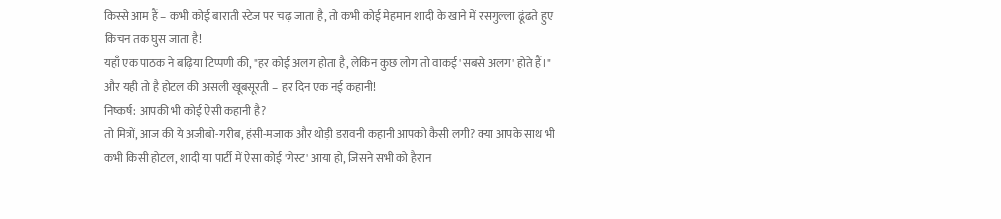किस्से आम हैं – कभी कोई बाराती स्टेज पर चढ़ जाता है, तो कभी कोई मेहमान शादी के खाने में रसगुल्ला ढूंढते हुए किचन तक घुस जाता है!
यहाँ एक पाठक ने बढ़िया टिप्पणी की, "हर कोई अलग होता है, लेकिन कुछ लोग तो वाकई 'सबसे अलग' होते हैं।" और यही तो है होटल की असली खूबसूरती – हर दिन एक नई कहानी!
निष्कर्ष: आपकी भी कोई ऐसी कहानी है?
तो मित्रों, आज की ये अजीबो-गरीब, हंसी-मजाक और थोड़ी डरावनी कहानी आपको कैसी लगी? क्या आपके साथ भी कभी किसी होटल, शादी या पार्टी में ऐसा कोई 'गेस्ट' आया हो, जिसने सभी को हैरान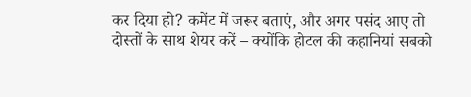कर दिया हो? कमेंट में जरूर बताएं, और अगर पसंद आए तो दोस्तों के साथ शेयर करें – क्योंकि होटल की कहानियां सबको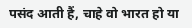पसंद आती हैं, चाहे वो भारत हो या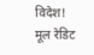विदेश!
मूल रेडिट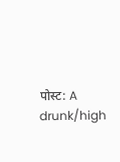पोस्ट: A drunk/high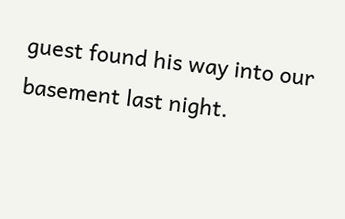guest found his way into our basement last night.